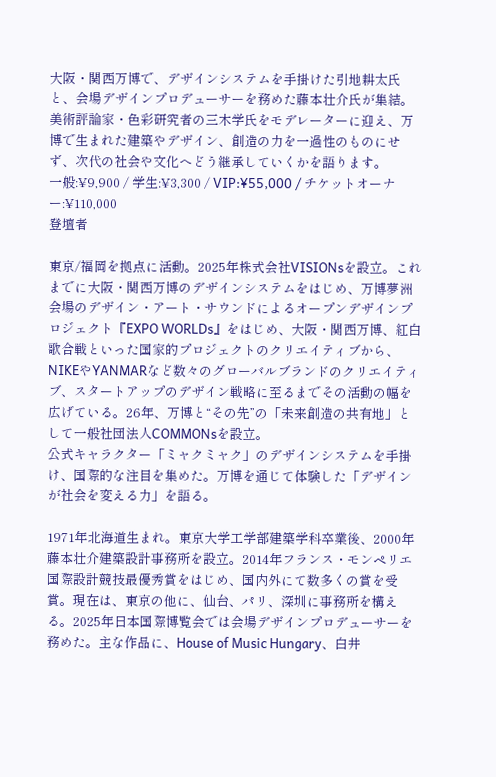大阪・関西万博で、デザインシステムを手掛けた引地耕太氏と、会場デザインプロデューサーを務めた藤本壮介氏が集結。美術評論家・色彩研究者の三木学氏をモデレーターに迎え、万博で生まれた建築やデザイン、創造の力を一過性のものにせず、次代の社会や文化へどう継承していくかを語ります。
一般:¥9,900 / 学生:¥3,300 / VIP:¥55,000 / チケットオーナー:¥110,000
登壇者

東京/福岡を拠点に活動。2025年株式会社VISIONsを設立。これまでに大阪・関西万博のデザインシステムをはじめ、万博夢洲会場のデザイン・アート・サウンドによるオープンデザインプロジェクト『EXPO WORLDs』をはじめ、大阪・関西万博、紅白歌合戦といった国家的プロジェクトのクリエイティブから、NIKEやYANMARなど数々のグローバルブランドのクリエイティブ、スタートアップのデザイン戦略に至るまでその活動の幅を広げている。26年、万博と“その先”の「未来創造の共有地」として一般社団法人COMMONsを設立。
公式キャラクター「ミャクミャク」のデザインシステムを手掛け、国際的な注目を集めた。万博を通じて体験した「デザインが社会を変える力」を語る。

1971年北海道生まれ。東京大学工学部建築学科卒業後、2000年藤本壮介建築設計事務所を設立。2014年フランス・モンペリエ国際設計競技最優秀賞をはじめ、国内外にて数多くの賞を受賞。現在は、東京の他に、仙台、パリ、深圳に事務所を構える。2025年日本国際博覧会では会場デザインプロデューサーを務めた。主な作品に、House of Music Hungary、白井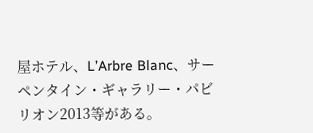屋ホテル、L’Arbre Blanc、サーペンタイン・ギャラリー・パビリオン2013等がある。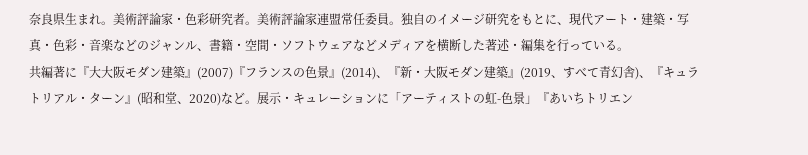奈良県生まれ。美術評論家・色彩研究者。美術評論家連盟常任委員。独自のイメージ研究をもとに、現代アート・建築・写真・色彩・音楽などのジャンル、書籍・空間・ソフトウェアなどメディアを横断した著述・編集を行っている。
共編著に『大大阪モダン建築』(2007)『フランスの色景』(2014)、『新・大阪モダン建築』(2019、すべて青幻舎)、『キュラトリアル・ターン』(昭和堂、2020)など。展示・キュレーションに「アーティストの虹-色景」『あいちトリエン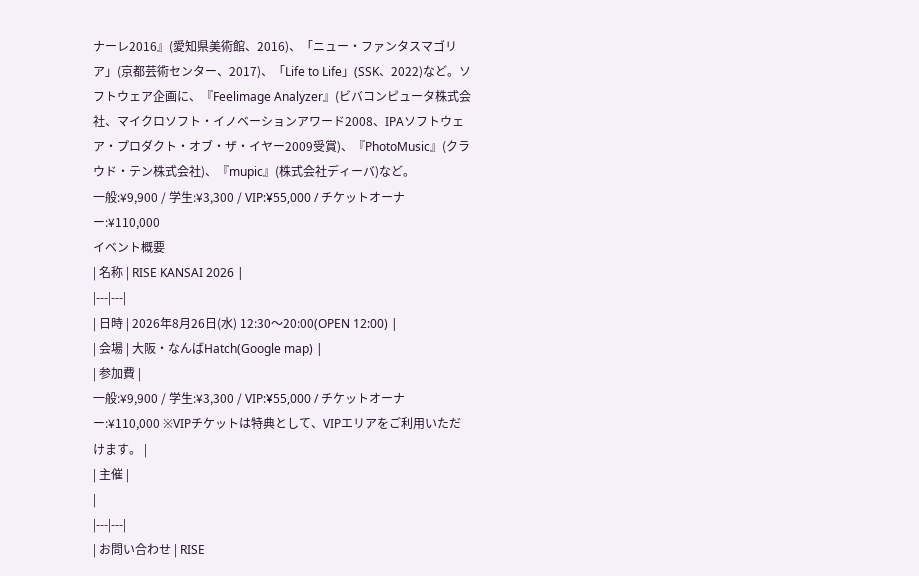ナーレ2016』(愛知県美術館、2016)、「ニュー・ファンタスマゴリア」(京都芸術センター、2017)、「Life to Life」(SSK、2022)など。ソフトウェア企画に、『Feelimage Analyzer』(ビバコンピュータ株式会社、マイクロソフト・イノベーションアワード2008、IPAソフトウェア・プロダクト・オブ・ザ・イヤー2009受賞)、『PhotoMusic』(クラウド・テン株式会社)、『mupic』(株式会社ディーバ)など。
一般:¥9,900 / 学生:¥3,300 / VIP:¥55,000 / チケットオーナー:¥110,000
イベント概要
| 名称 | RISE KANSAI 2026 |
|---|---|
| 日時 | 2026年8月26日(水) 12:30〜20:00(OPEN 12:00) |
| 会場 | 大阪・なんばHatch(Google map) |
| 参加費 |
一般:¥9,900 / 学生:¥3,300 / VIP:¥55,000 / チケットオーナー:¥110,000 ※VIPチケットは特典として、VIPエリアをご利用いただけます。 |
| 主催 |
|
|---|---|
| お問い合わせ | RISE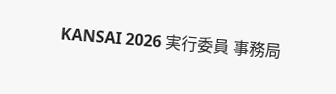KANSAI 2026 実行委員 事務局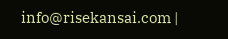info@risekansai.com |